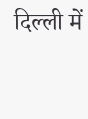दिल्ली में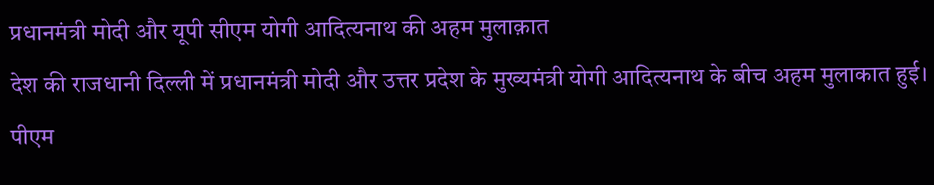प्रधानमंत्री मोदी और यूपी सीएम योगी आदित्यनाथ की अहम मुलाक़ात
देश की राजधानी दिल्ली में प्रधानमंत्री मोदी और उत्तर प्रदेश के मुख्यमंत्री योगी आदित्यनाथ के बीच अहम मुलाकात हुई। पीएम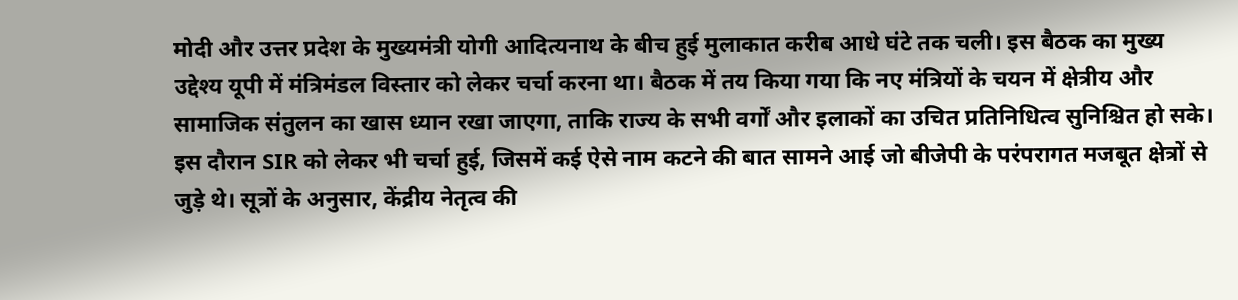मोदी और उत्तर प्रदेश के मुख्यमंत्री योगी आदित्यनाथ के बीच हुई मुलाकात करीब आधे घंटे तक चली। इस बैठक का मुख्य उद्देश्य यूपी में मंत्रिमंडल विस्तार को लेकर चर्चा करना था। बैठक में तय किया गया कि नए मंत्रियों के चयन में क्षेत्रीय और सामाजिक संतुलन का खास ध्यान रखा जाएगा, ताकि राज्य के सभी वर्गों और इलाकों का उचित प्रतिनिधित्व सुनिश्चित हो सके।
इस दौरान SIR को लेकर भी चर्चा हुई, जिसमें कई ऐसे नाम कटने की बात सामने आई जो बीजेपी के परंपरागत मजबूत क्षेत्रों से जुड़े थे। सूत्रों के अनुसार, केंद्रीय नेतृत्व की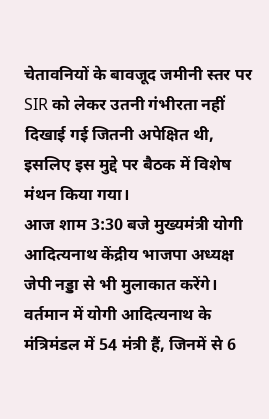चेतावनियों के बावजूद जमीनी स्तर पर SIR को लेकर उतनी गंभीरता नहीं दिखाई गई जितनी अपेक्षित थी, इसलिए इस मुद्दे पर बैठक में विशेष मंथन किया गया।
आज शाम 3:30 बजे मुख्यमंत्री योगी आदित्यनाथ केंद्रीय भाजपा अध्यक्ष जेपी नड्डा से भी मुलाकात करेंगे। वर्तमान में योगी आदित्यनाथ के मंत्रिमंडल में 54 मंत्री हैं, जिनमें से 6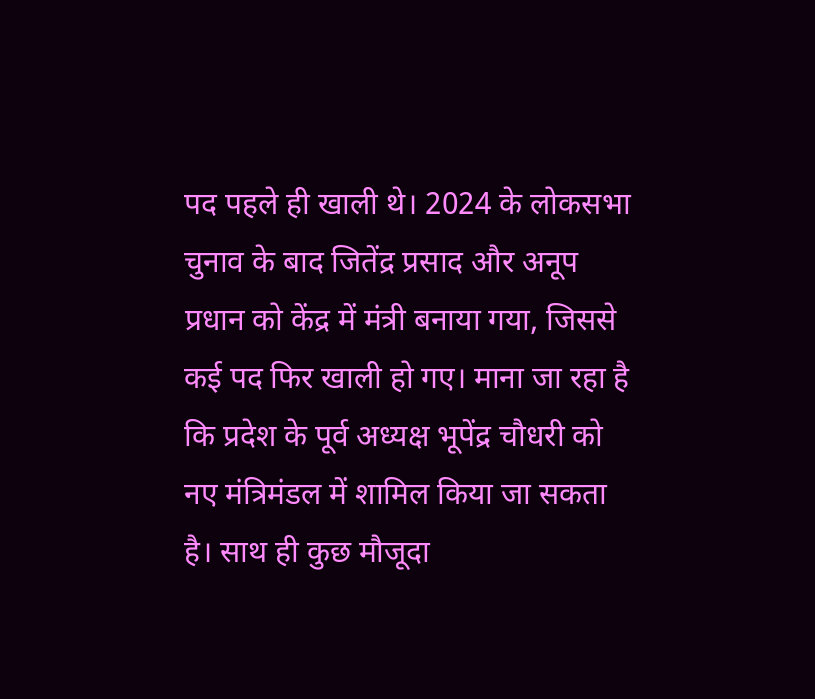पद पहले ही खाली थे। 2024 के लोकसभा चुनाव के बाद जितेंद्र प्रसाद और अनूप प्रधान को केंद्र में मंत्री बनाया गया, जिससे कई पद फिर खाली हो गए। माना जा रहा है कि प्रदेश के पूर्व अध्यक्ष भूपेंद्र चौधरी को नए मंत्रिमंडल में शामिल किया जा सकता है। साथ ही कुछ मौजूदा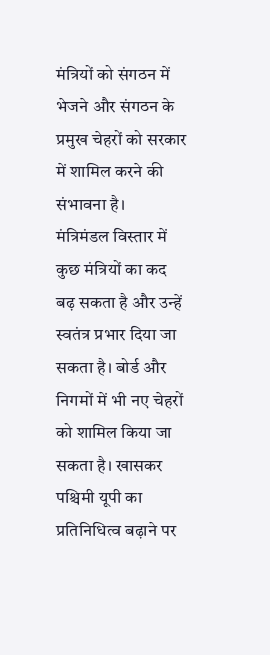मंत्रियों को संगठन में भेजने और संगठन के प्रमुख चेहरों को सरकार में शामिल करने की संभावना है।
मंत्रिमंडल विस्तार में कुछ मंत्रियों का कद बढ़ सकता है और उन्हें स्वतंत्र प्रभार दिया जा सकता है। बोर्ड और निगमों में भी नए चेहरों को शामिल किया जा सकता है। खासकर पश्चिमी यूपी का प्रतिनिधित्व बढ़ाने पर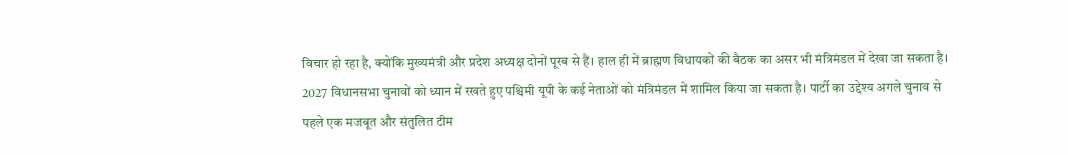विचार हो रहा है, क्योंकि मुख्यमंत्री और प्रदेश अध्यक्ष दोनों पूरब से हैं। हाल ही में ब्राह्मण विधायकों की बैठक का असर भी मंत्रिमंडल में देखा जा सकता है। 2027 विधानसभा चुनावों को ध्यान में रखते हुए पश्चिमी यूपी के कई नेताओं को मंत्रिमंडल में शामिल किया जा सकता है। पार्टी का उद्देश्य अगले चुनाव से पहले एक मजबूत और संतुलित टीम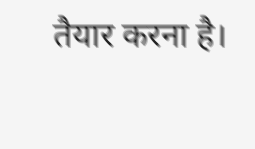तैयार करना है।